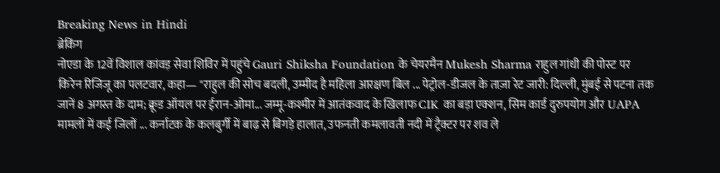Breaking News in Hindi
ब्रेकिंग
नोएडा के 12वें विशाल कांवड़ सेवा शिविर में पहुंचे Gauri Shiksha Foundation के चेयरमैन Mukesh Sharma राहुल गांधी की पोस्ट पर किरेन रिजिजू का पलटवार, कहा— "राहुल की सोच बदली, उम्मीद है महिला आरक्षण बिल ... पेट्रोल-डीजल के ताज़ा रेट जारी: दिल्ली, मुंबई से पटना तक जानें 8 अगस्त के दाम; क्रूड ऑयल पर ईरान-ओमा... जम्मू-कश्मीर में आतंकवाद के खिलाफ CIK का बड़ा एक्शन, सिम कार्ड दुरुपयोग और UAPA मामलों में कई जिलों ... कर्नाटक के कलबुर्गी में बाढ़ से बिगड़े हालात, उफनती कमलावती नदी में ट्रैक्टर पर शव ले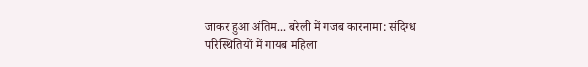जाकर हुआ अंतिम... बरेली में गजब कारनामा: संदिग्ध परिस्थितियों में गायब महिला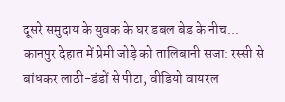दूसरे समुदाय के युवक के घर डबल बेड के नीच... कानपुर देहात में प्रेमी जोड़े को तालिबानी सजा: रस्सी से बांधकर लाठी-डंडों से पीटा, वीडियो वायरल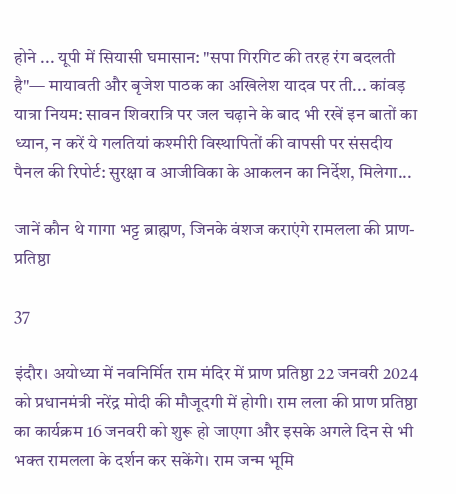होने ... यूपी में सियासी घमासान: "सपा गिरगिट की तरह रंग बदलती है"— मायावती और बृजेश पाठक का अखिलेश यादव पर ती... कांवड़ यात्रा नियम: सावन शिवरात्रि पर जल चढ़ाने के बाद भी रखें इन बातों का ध्यान, न करें ये गलतियां कश्मीरी विस्थापितों की वापसी पर संसदीय पैनल की रिपोर्ट: सुरक्षा व आजीविका के आकलन का निर्देश, मिलेगा...

जानें कौन थे गागा भट्ट ब्राह्मण, जिनके वंशज कराएंगे रामलला की प्राण-प्रतिष्ठा

37

इंदौर। अयोध्या में नवनिर्मित राम मंदिर में प्राण प्रतिष्ठा 22 जनवरी 2024 को प्रधानमंत्री नरेंद्र मोदी की मौजूदगी में होगी। राम लला की प्राण प्रतिष्ठा का कार्यक्रम 16 जनवरी को शुरू हो जाएगा और इसके अगले दिन से भी भक्त रामलला के दर्शन कर सकेंगे। राम जन्म भूमि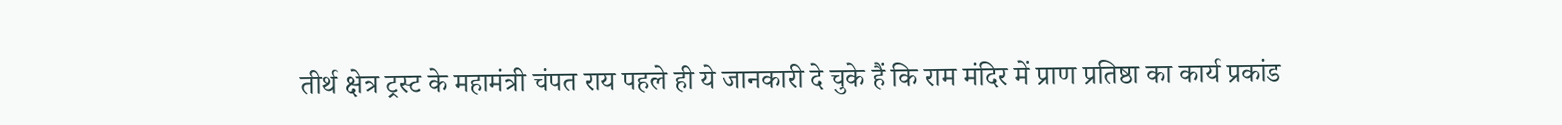तीर्थ क्षेत्र ट्रस्ट के महामंत्री चंपत राय पहले ही ये जानकारी दे चुके हैं कि राम मंदिर में प्राण प्रतिष्ठा का कार्य प्रकांड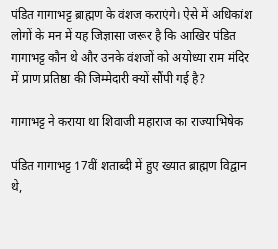पंडित गागाभट्ट ब्राह्मण के वंशज कराएंगे। ऐसे में अधिकांश लोगों के मन में यह जिज्ञासा जरूर है कि आखिर पंडित गागाभट्ट कौन थे और उनके वंशजों को अयोध्या राम मंदिर में प्राण प्रतिष्ठा की जिम्मेदारी क्यों सौंपी गई है?

गागाभट्ट ने कराया था शिवाजी महाराज का राज्याभिषेक

पंडित गागाभट्ट 17वीं शताब्दी में हुए ख्यात ब्राह्मण विद्वान थे,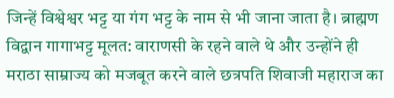जिन्हें विश्वेश्वर भट्ट या गंग भट्ट के नाम से भी जाना जाता है। ब्राह्मण विद्वान गागाभट्ट मूलत: वाराणसी के रहने वाले थे और उन्होंने ही मराठा साम्राज्य को मजबूत करने वाले छत्रपति शिवाजी महाराज का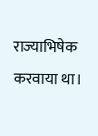राज्याभिषेक करवाया था।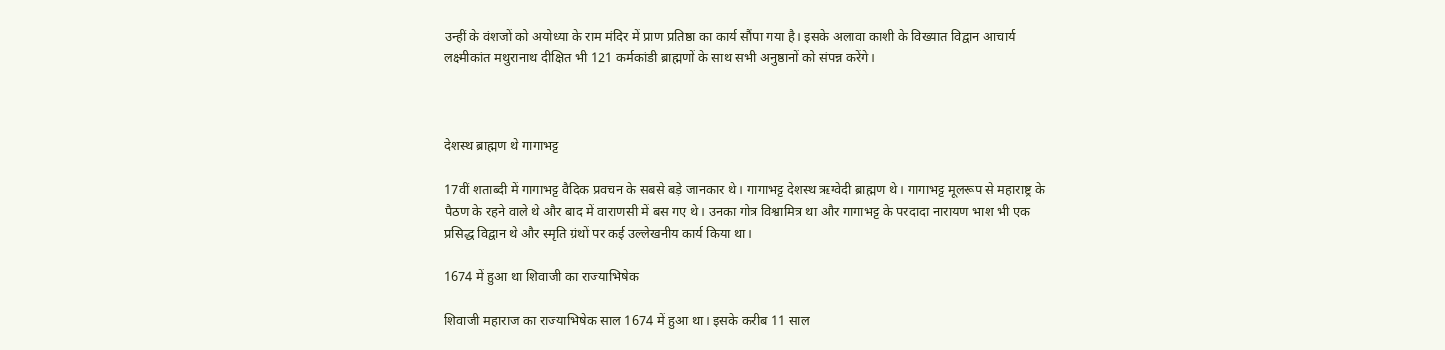उन्हीं के वंशजों को अयोध्या के राम मंदिर में प्राण प्रतिष्ठा का कार्य सौंपा गया है। इसके अलावा काशी के विख्यात विद्वान आचार्य लक्ष्मीकांत मथुरानाथ दीक्षित भी 121 कर्मकांडी ब्राह्मणों के साथ सभी अनुष्ठानों को संपन्न करेंगे।



देशस्थ ब्राह्मण थे गागाभट्ट

17वीं शताब्दी में गागाभट्ट वैदिक प्रवचन के सबसे बड़े जानकार थे। गागाभट्ट देशस्थ ऋग्वेदी ब्राह्मण थे। गागाभट्ट मूलरूप से महाराष्ट्र के पैठण के रहने वाले थे और बाद में वाराणसी में बस गए थे। उनका गोत्र विश्वामित्र था और गागाभट्ट के परदादा नारायण भाश भी एक प्रसिद्ध विद्वान थे और स्मृति ग्रंथों पर कई उल्लेखनीय कार्य किया था।

1674 में हुआ था शिवाजी का राज्याभिषेक

शिवाजी महाराज का राज्याभिषेक साल 1674 में हुआ था। इसके करीब 11 साल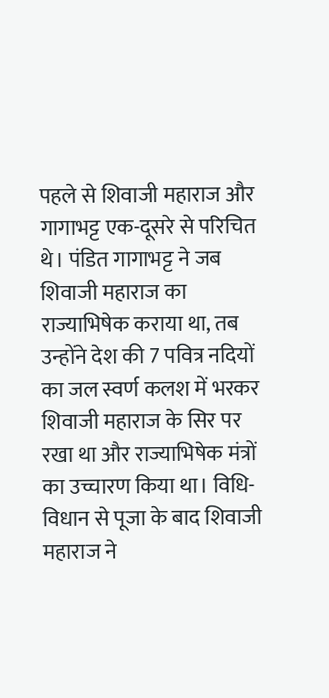पहले से शिवाजी महाराज और गागाभट्ट एक-दूसरे से परिचित थे। पंडित गागाभट्ट ने जब शिवाजी महाराज का राज्याभिषेक कराया था, तब उन्होंने देश की 7 पवित्र नदियों का जल स्वर्ण कलश में भरकर शिवाजी महाराज के सिर पर रखा था और राज्याभिषेक मंत्रों का उच्चारण किया था। विधि-विधान से पूजा के बाद शिवाजी महाराज ने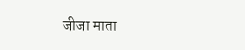जीजा माता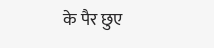के पैर छुए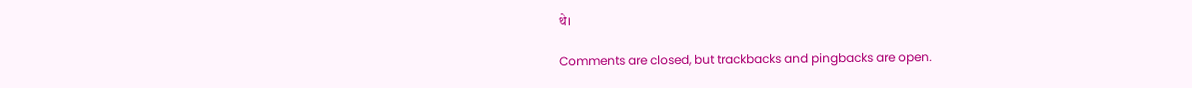थे।

Comments are closed, but trackbacks and pingbacks are open.